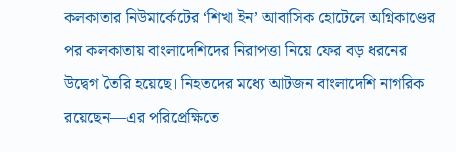কলকাতার নিউমার্কেটের ‘শিখা ইন’ আবাসিক হোটেলে অগ্নিকাণ্ডের পর কলকাতায় বাংলাদেশিদের নিরাপত্তা নিয়ে ফের বড় ধরনের উদ্বেগ তৈরি হয়েছে। নিহতদের মধ্যে আটজন বাংলাদেশি নাগরিক রয়েছেন—এর পরিপ্রেক্ষিতে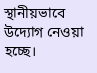স্থানীয়ভাবে উদ্যোগ নেওয়া হচ্ছে।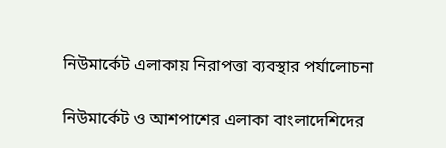নিউমার্কেট এলাকায় নিরাপত্তা ব্যবস্থার পর্যালোচনা

নিউমার্কেট ও আশপাশের এলাকা বাংলাদেশিদের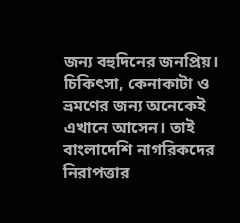জন্য বহুদিনের জনপ্রিয়। চিকিৎসা, কেনাকাটা ও ভ্রমণের জন্য অনেকেই এখানে আসেন। তাই বাংলাদেশি নাগরিকদের নিরাপত্তার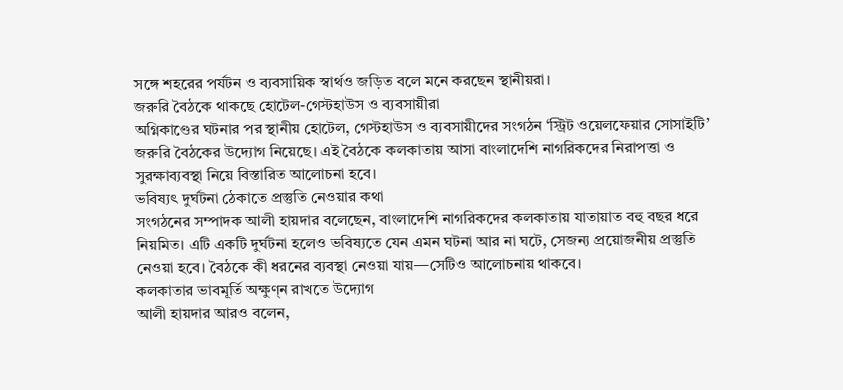সঙ্গে শহরের পর্যটন ও ব্যবসায়িক স্বার্থও জড়িত বলে মনে করছেন স্থানীয়রা।
জরুরি বৈঠকে থাকছে হোটেল-গেস্টহাউস ও ব্যবসায়ীরা
অগ্নিকাণ্ডের ঘটনার পর স্থানীয় হোটেল, গেস্টহাউস ও ব্যবসায়ীদের সংগঠন ‘স্ট্রিট ওয়েলফেয়ার সোসাইটি’ জরুরি বৈঠকের উদ্যোগ নিয়েছে। এই বৈঠকে কলকাতায় আসা বাংলাদেশি নাগরিকদের নিরাপত্তা ও সুরক্ষাব্যবস্থা নিয়ে বিস্তারিত আলোচনা হবে।
ভবিষ্যৎ দুর্ঘটনা ঠেকাতে প্রস্তুতি নেওয়ার কথা
সংগঠনের সম্পাদক আলী হায়দার বলেছেন, বাংলাদেশি নাগরিকদের কলকাতায় যাতায়াত বহু বছর ধরে নিয়মিত। এটি একটি দুর্ঘটনা হলেও ভবিষ্যতে যেন এমন ঘটনা আর না ঘটে, সেজন্য প্রয়োজনীয় প্রস্তুতি নেওয়া হবে। বৈঠকে কী ধরনের ব্যবস্থা নেওয়া যায়—সেটিও আলোচনায় থাকবে।
কলকাতার ভাবমূর্তি অক্ষুণ্ন রাখতে উদ্যোগ
আলী হায়দার আরও বলেন,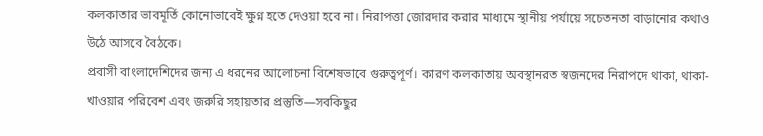কলকাতার ভাবমূর্তি কোনোভাবেই ক্ষুণ্ন হতে দেওয়া হবে না। নিরাপত্তা জোরদার করার মাধ্যমে স্থানীয় পর্যায়ে সচেতনতা বাড়ানোর কথাও উঠে আসবে বৈঠকে।
প্রবাসী বাংলাদেশিদের জন্য এ ধরনের আলোচনা বিশেষভাবে গুরুত্বপূর্ণ। কারণ কলকাতায় অবস্থানরত স্বজনদের নিরাপদে থাকা, থাকা-খাওয়ার পরিবেশ এবং জরুরি সহায়তার প্রস্তুতি—সবকিছুর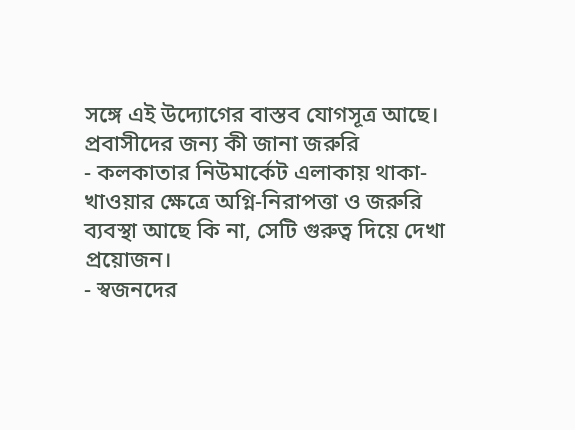সঙ্গে এই উদ্যোগের বাস্তব যোগসূত্র আছে।
প্রবাসীদের জন্য কী জানা জরুরি
- কলকাতার নিউমার্কেট এলাকায় থাকা-খাওয়ার ক্ষেত্রে অগ্নি-নিরাপত্তা ও জরুরি ব্যবস্থা আছে কি না, সেটি গুরুত্ব দিয়ে দেখা প্রয়োজন।
- স্বজনদের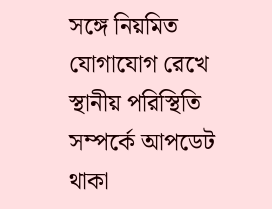সঙ্গে নিয়মিত যোগাযোগ রেখে স্থানীয় পরিস্থিতি সম্পর্কে আপডেট থাকা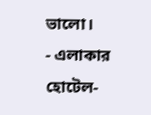ভালো।
- এলাকার হোটেল-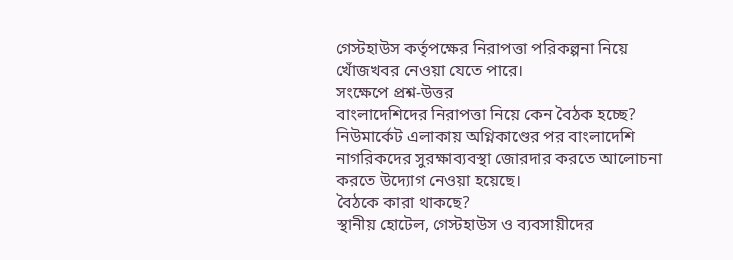গেস্টহাউস কর্তৃপক্ষের নিরাপত্তা পরিকল্পনা নিয়ে খোঁজখবর নেওয়া যেতে পারে।
সংক্ষেপে প্রশ্ন-উত্তর
বাংলাদেশিদের নিরাপত্তা নিয়ে কেন বৈঠক হচ্ছে?
নিউমার্কেট এলাকায় অগ্নিকাণ্ডের পর বাংলাদেশি নাগরিকদের সুরক্ষাব্যবস্থা জোরদার করতে আলোচনা করতে উদ্যোগ নেওয়া হয়েছে।
বৈঠকে কারা থাকছে?
স্থানীয় হোটেল, গেস্টহাউস ও ব্যবসায়ীদের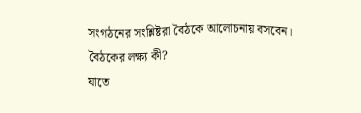সংগঠনের সংশ্লিষ্টরা বৈঠকে আলোচনায় বসবেন।
বৈঠকের লক্ষ্য কী?
যাতে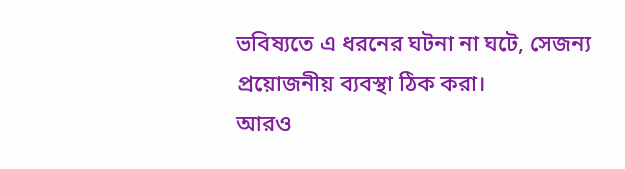ভবিষ্যতে এ ধরনের ঘটনা না ঘটে, সেজন্য প্রয়োজনীয় ব্যবস্থা ঠিক করা।
আরও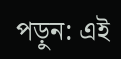পড়ুন: এই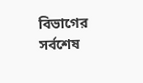বিভাগের সর্বশেষ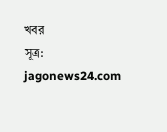খবর
সূত্র: jagonews24.com